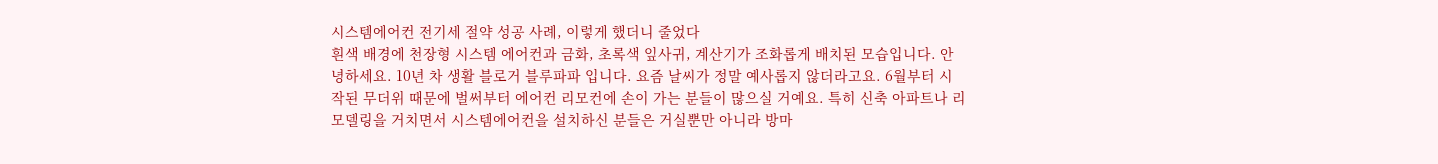시스템에어컨 전기세 절약 성공 사례, 이렇게 했더니 줄었다
흰색 배경에 천장형 시스템 에어컨과 금화, 초록색 잎사귀, 계산기가 조화롭게 배치된 모습입니다. 안녕하세요. 10년 차 생활 블로거 블루파파 입니다. 요즘 날씨가 정말 예사롭지 않더라고요. 6월부터 시작된 무더위 때문에 벌써부터 에어컨 리모컨에 손이 가는 분들이 많으실 거예요. 특히 신축 아파트나 리모델링을 거치면서 시스템에어컨을 설치하신 분들은 거실뿐만 아니라 방마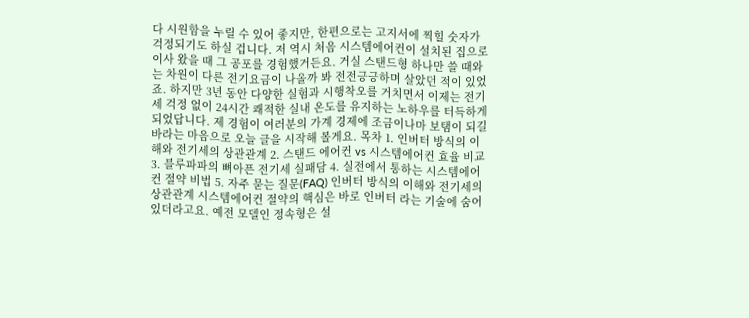다 시원함을 누릴 수 있어 좋지만, 한편으로는 고지서에 찍힐 숫자가 걱정되기도 하실 겁니다. 저 역시 처음 시스템에어컨이 설치된 집으로 이사 왔을 때 그 공포를 경험했거든요. 거실 스탠드형 하나만 쓸 때와는 차원이 다른 전기요금이 나올까 봐 전전긍긍하며 살았던 적이 있었죠. 하지만 3년 동안 다양한 실험과 시행착오를 거치면서 이제는 전기세 걱정 없이 24시간 쾌적한 실내 온도를 유지하는 노하우를 터득하게 되었답니다. 제 경험이 여러분의 가계 경제에 조금이나마 보탬이 되길 바라는 마음으로 오늘 글을 시작해 볼게요. 목차 1. 인버터 방식의 이해와 전기세의 상관관계 2. 스탠드 에어컨 vs 시스템에어컨 효율 비교 3. 블루파파의 뼈아픈 전기세 실패담 4. 실전에서 통하는 시스템에어컨 절약 비법 5. 자주 묻는 질문(FAQ) 인버터 방식의 이해와 전기세의 상관관계 시스템에어컨 절약의 핵심은 바로 인버터 라는 기술에 숨어 있더라고요. 예전 모델인 정속형은 설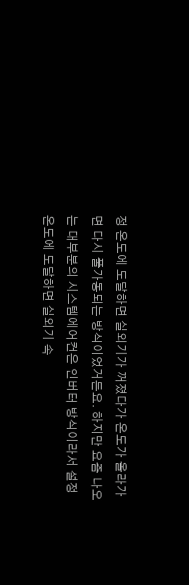정 온도에 도달하면 실외기가 꺼졌다가 온도가 올라가면 다시 풀가동되는 방식이었거든요. 하지만 요즘 나오는 대부분의 시스템에어컨은 인버터 방식이라서 설정 온도에 도달하면 실외기 속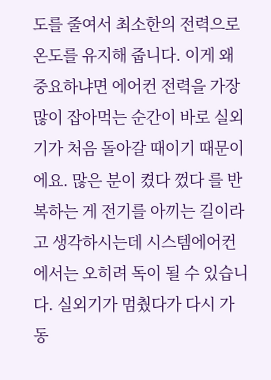도를 줄여서 최소한의 전력으로 온도를 유지해 줍니다. 이게 왜 중요하냐면 에어컨 전력을 가장 많이 잡아먹는 순간이 바로 실외기가 처음 돌아갈 때이기 때문이에요. 많은 분이 켰다 껐다 를 반복하는 게 전기를 아끼는 길이라고 생각하시는데 시스템에어컨에서는 오히려 독이 될 수 있습니다. 실외기가 멈췄다가 다시 가동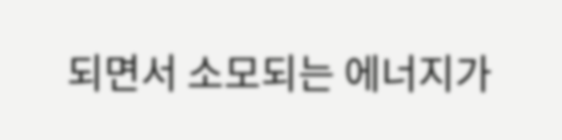되면서 소모되는 에너지가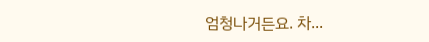엄청나거든요. 차...